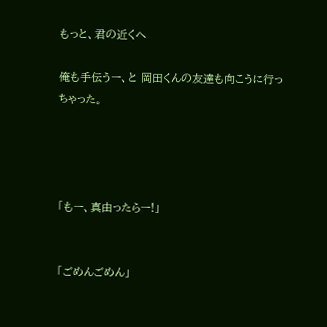もっと、君の近くへ

俺も手伝うー、と 岡田くんの友達も向こうに行っちゃった。




「もー、真由ったらー!」


「ごめんごめん」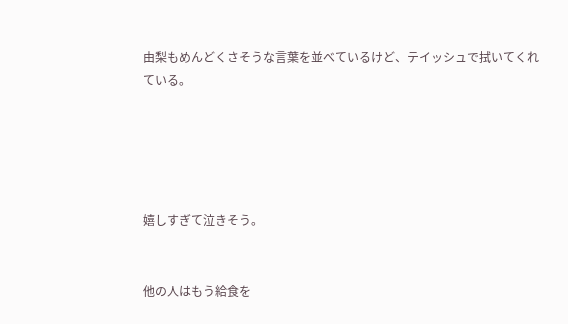由梨もめんどくさそうな言葉を並べているけど、テイッシュで拭いてくれている。





嬉しすぎて泣きそう。


他の人はもう給食を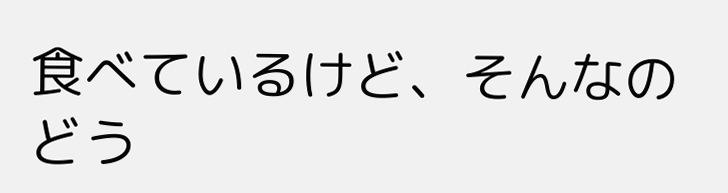食べているけど、そんなのどう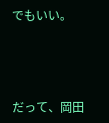でもいい。




だって、岡田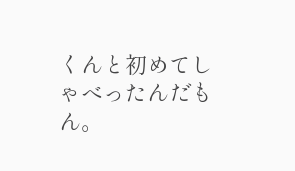くんと初めてしゃべったんだもん。